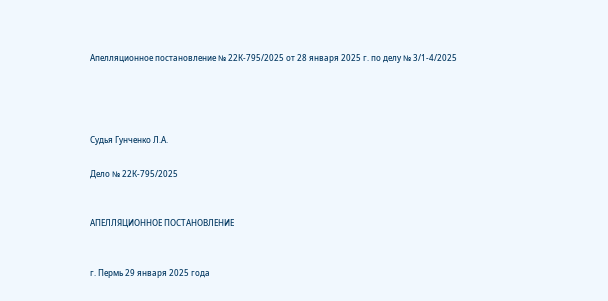Апелляционное постановление № 22К-795/2025 от 28 января 2025 г. по делу № 3/1-4/2025




Судья Гунченко Л.А.

Дело № 22К-795/2025


АПЕЛЛЯЦИОННОЕ ПОСТАНОВЛЕНИЕ


г. Пермь 29 января 2025 года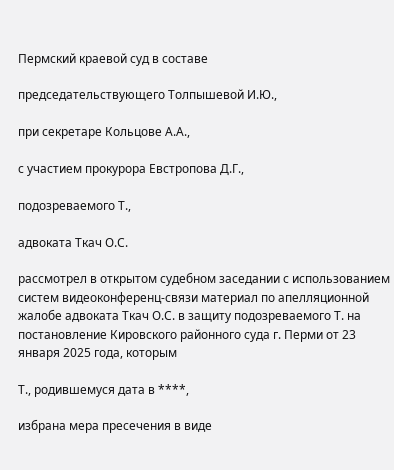Пермский краевой суд в составе

председательствующего Толпышевой И.Ю.,

при секретаре Кольцове А.А.,

с участием прокурора Евстропова Д.Г.,

подозреваемого Т.,

адвоката Ткач О.С.

рассмотрел в открытом судебном заседании с использованием систем видеоконференц-связи материал по апелляционной жалобе адвоката Ткач О.С. в защиту подозреваемого Т. на постановление Кировского районного суда г. Перми от 23 января 2025 года, которым

Т., родившемуся дата в ****,

избрана мера пресечения в виде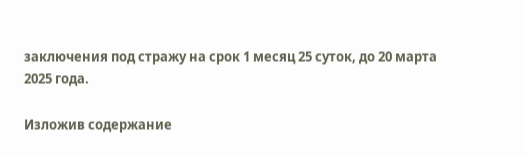заключения под стражу на срок 1 месяц 25 суток, до 20 марта 2025 года.

Изложив содержание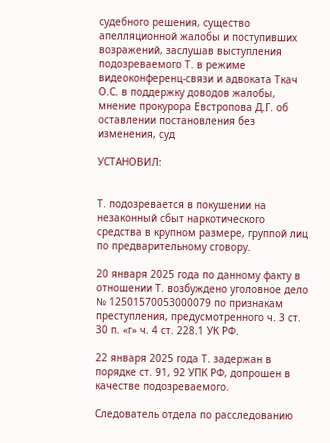судебного решения, существо апелляционной жалобы и поступивших возражений, заслушав выступления подозреваемого Т. в режиме видеоконференц-связи и адвоката Ткач О.С. в поддержку доводов жалобы, мнение прокурора Евстропова Д.Г. об оставлении постановления без изменения, суд

УСТАНОВИЛ:


Т. подозревается в покушении на незаконный сбыт наркотического средства в крупном размере, группой лиц по предварительному сговору.

20 января 2025 года по данному факту в отношении Т. возбуждено уголовное дело № 12501570053000079 по признакам преступления, предусмотренного ч. 3 ст. 30 п. «г» ч. 4 ст. 228.1 УК РФ.

22 января 2025 года Т. задержан в порядке ст. 91, 92 УПК РФ, допрошен в качестве подозреваемого.

Следователь отдела по расследованию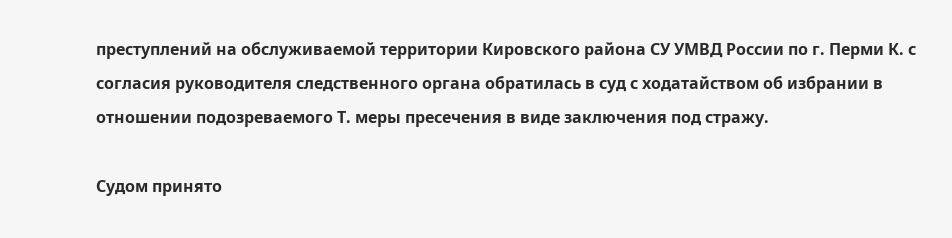преступлений на обслуживаемой территории Кировского района СУ УМВД России по г. Перми К. с согласия руководителя следственного органа обратилась в суд с ходатайством об избрании в отношении подозреваемого Т. меры пресечения в виде заключения под стражу.

Судом принято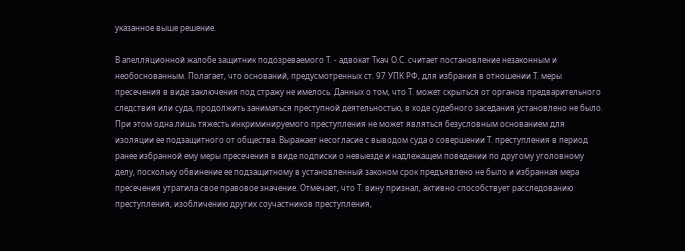указанное выше решение.

В апелляционной жалобе защитник подозреваемого Т. - адвокат Ткач О.С. считает постановление незаконным и необоснованным. Полагает, что оснований, предусмотренных ст. 97 УПК РФ, для избрания в отношении Т. меры пресечения в виде заключения под стражу не имелось. Данных о том, что Т. может скрыться от органов предварительного следствия или суда, продолжить заниматься преступной деятельностью, в ходе судебного заседания установлено не было. При этом одна лишь тяжесть инкриминируемого преступления не может являться безусловным основанием для изоляции ее подзащитного от общества. Выражает несогласие с выводом суда о совершении Т. преступления в период ранее избранной ему меры пресечения в виде подписки о невыезде и надлежащем поведении по другому уголовному делу, поскольку обвинение ее подзащитному в установленный законом срок предъявлено не было и избранная мера пресечения утратила свое правовое значение. Отмечает, что Т. вину признал, активно способствует расследованию преступления, изобличению других соучастников преступления,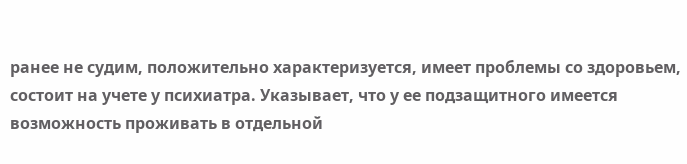ранее не судим, положительно характеризуется, имеет проблемы со здоровьем, состоит на учете у психиатра. Указывает, что у ее подзащитного имеется возможность проживать в отдельной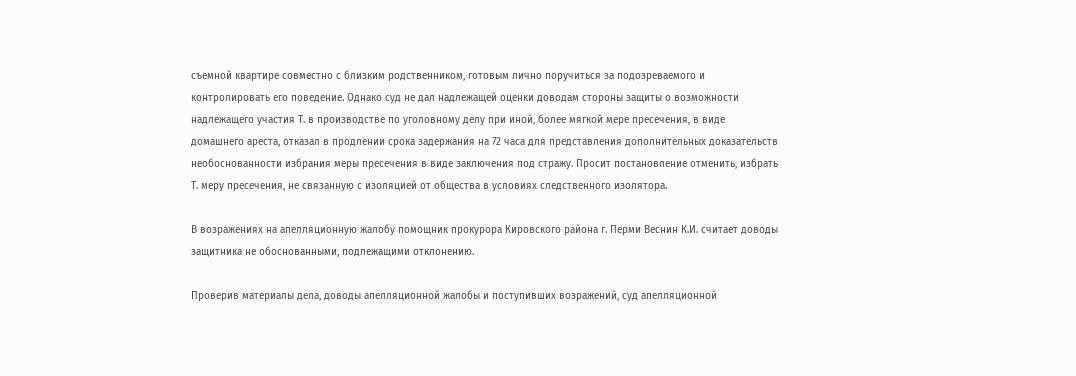съемной квартире совместно с близким родственником, готовым лично поручиться за подозреваемого и контролировать его поведение. Однако суд не дал надлежащей оценки доводам стороны защиты о возможности надлежащего участия Т. в производстве по уголовному делу при иной, более мягкой мере пресечения, в виде домашнего ареста, отказал в продлении срока задержания на 72 часа для представления дополнительных доказательств необоснованности избрания меры пресечения в виде заключения под стражу. Просит постановление отменить, избрать Т. меру пресечения, не связанную с изоляцией от общества в условиях следственного изолятора.

В возражениях на апелляционную жалобу помощник прокурора Кировского района г. Перми Веснин К.И. считает доводы защитника не обоснованными, подлежащими отклонению.

Проверив материалы дела, доводы апелляционной жалобы и поступивших возражений, суд апелляционной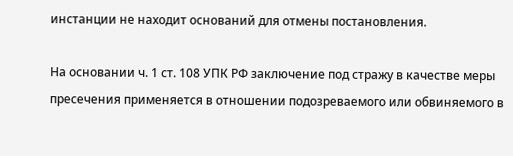инстанции не находит оснований для отмены постановления.

На основании ч. 1 ст. 108 УПК РФ заключение под стражу в качестве меры пресечения применяется в отношении подозреваемого или обвиняемого в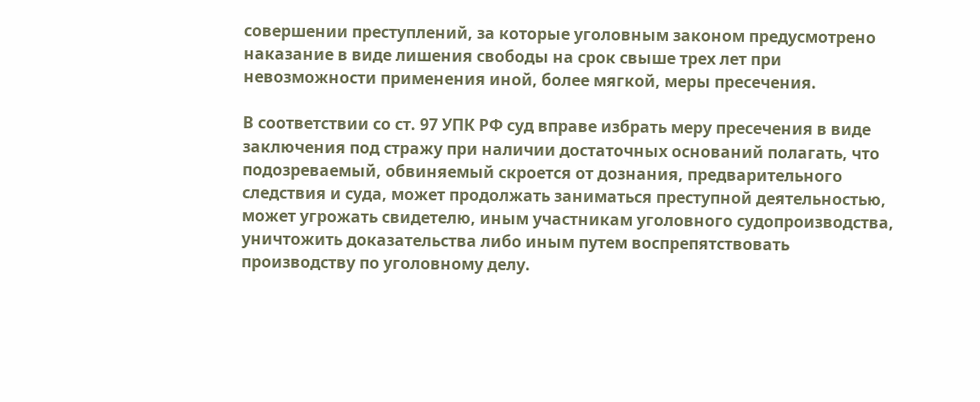совершении преступлений, за которые уголовным законом предусмотрено наказание в виде лишения свободы на срок свыше трех лет при невозможности применения иной, более мягкой, меры пресечения.

В соответствии со ст. 97 УПК РФ суд вправе избрать меру пресечения в виде заключения под стражу при наличии достаточных оснований полагать, что подозреваемый, обвиняемый скроется от дознания, предварительного следствия и суда, может продолжать заниматься преступной деятельностью, может угрожать свидетелю, иным участникам уголовного судопроизводства, уничтожить доказательства либо иным путем воспрепятствовать производству по уголовному делу.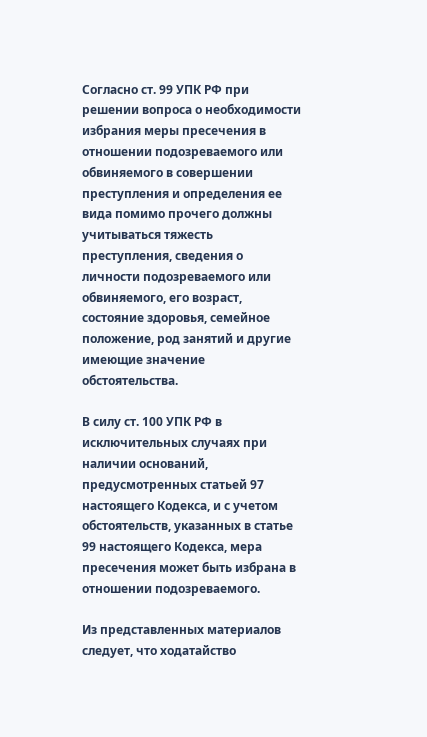Согласно ст. 99 УПК РФ при решении вопроса о необходимости избрания меры пресечения в отношении подозреваемого или обвиняемого в совершении преступления и определения ее вида помимо прочего должны учитываться тяжесть преступления, сведения о личности подозреваемого или обвиняемого, его возраст, состояние здоровья, семейное положение, род занятий и другие имеющие значение обстоятельства.

В силу ст. 100 УПК РФ в исключительных случаях при наличии оснований, предусмотренных статьей 97 настоящего Кодекса, и с учетом обстоятельств, указанных в статье 99 настоящего Кодекса, мера пресечения может быть избрана в отношении подозреваемого.

Из представленных материалов следует, что ходатайство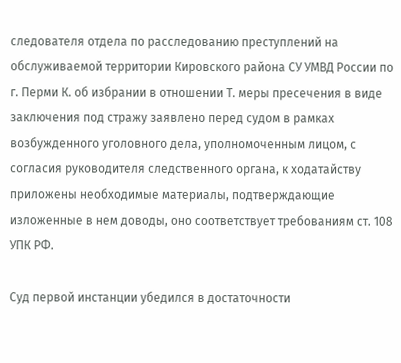следователя отдела по расследованию преступлений на обслуживаемой территории Кировского района СУ УМВД России по г. Перми К. об избрании в отношении Т. меры пресечения в виде заключения под стражу заявлено перед судом в рамках возбужденного уголовного дела, уполномоченным лицом, с согласия руководителя следственного органа, к ходатайству приложены необходимые материалы, подтверждающие изложенные в нем доводы, оно соответствует требованиям ст. 108 УПК РФ.

Суд первой инстанции убедился в достаточности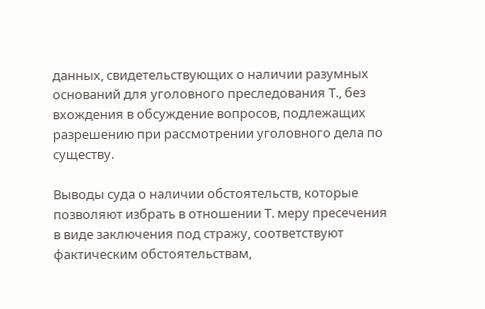данных, свидетельствующих о наличии разумных оснований для уголовного преследования Т., без вхождения в обсуждение вопросов, подлежащих разрешению при рассмотрении уголовного дела по существу.

Выводы суда о наличии обстоятельств, которые позволяют избрать в отношении Т. меру пресечения в виде заключения под стражу, соответствуют фактическим обстоятельствам,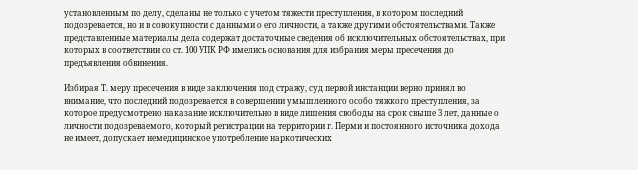установленным по делу, сделаны не только с учетом тяжести преступления, в котором последний подозревается, но и в совокупности с данными о его личности, а также другими обстоятельствами. Также представленные материалы дела содержат достаточные сведения об исключительных обстоятельствах, при которых в соответствии со ст. 100 УПК РФ имелись основания для избрания меры пресечения до предъявления обвинения.

Избирая Т. меру пресечения в виде заключения под стражу, суд первой инстанции верно принял во внимание, что последний подозревается в совершении умышленного особо тяжкого преступления, за которое предусмотрено наказание исключительно в виде лишения свободы на срок свыше 3 лет, данные о личности подозреваемого, который регистрации на территории г. Перми и постоянного источника дохода не имеет, допускает немедицинское употребление наркотических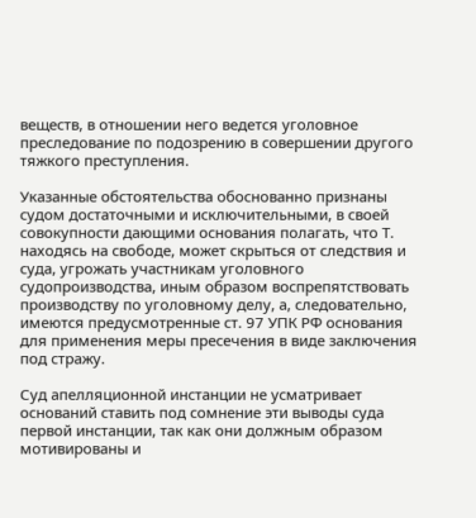веществ, в отношении него ведется уголовное преследование по подозрению в совершении другого тяжкого преступления.

Указанные обстоятельства обоснованно признаны судом достаточными и исключительными, в своей совокупности дающими основания полагать, что Т. находясь на свободе, может скрыться от следствия и суда, угрожать участникам уголовного судопроизводства, иным образом воспрепятствовать производству по уголовному делу, а, следовательно, имеются предусмотренные ст. 97 УПК РФ основания для применения меры пресечения в виде заключения под стражу.

Суд апелляционной инстанции не усматривает оснований ставить под сомнение эти выводы суда первой инстанции, так как они должным образом мотивированы и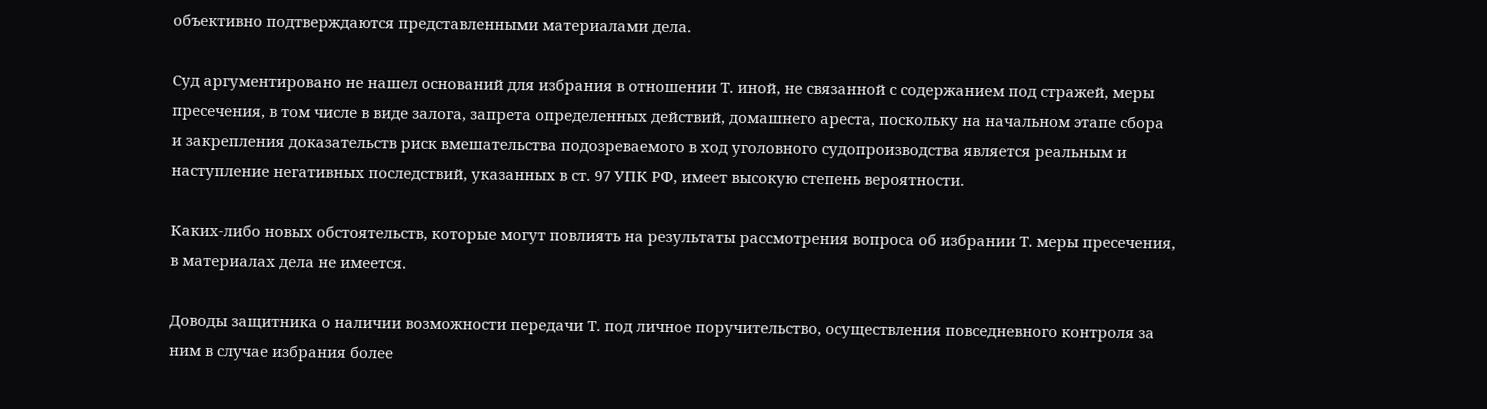объективно подтверждаются представленными материалами дела.

Суд аргументировано не нашел оснований для избрания в отношении Т. иной, не связанной с содержанием под стражей, меры пресечения, в том числе в виде залога, запрета определенных действий, домашнего ареста, поскольку на начальном этапе сбора и закрепления доказательств риск вмешательства подозреваемого в ход уголовного судопроизводства является реальным и наступление негативных последствий, указанных в ст. 97 УПК РФ, имеет высокую степень вероятности.

Каких-либо новых обстоятельств, которые могут повлиять на результаты рассмотрения вопроса об избрании Т. меры пресечения, в материалах дела не имеется.

Доводы защитника о наличии возможности передачи Т. под личное поручительство, осуществления повседневного контроля за ним в случае избрания более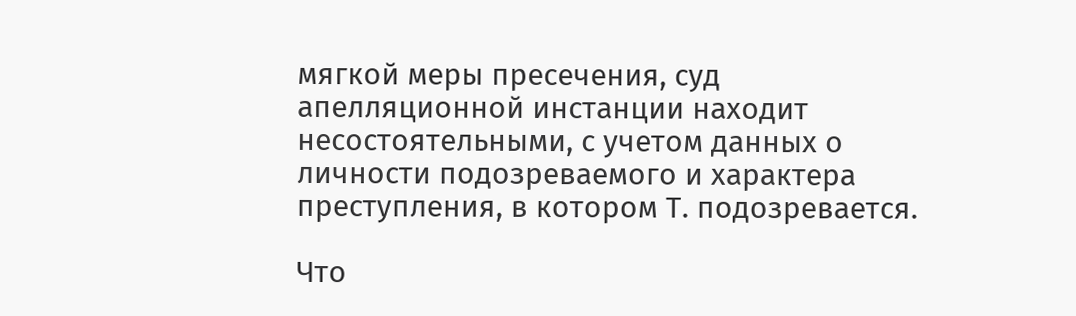мягкой меры пресечения, суд апелляционной инстанции находит несостоятельными, с учетом данных о личности подозреваемого и характера преступления, в котором Т. подозревается.

Что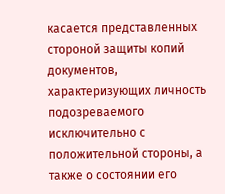касается представленных стороной защиты копий документов, характеризующих личность подозреваемого исключительно с положительной стороны, а также о состоянии его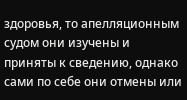здоровья, то апелляционным судом они изучены и приняты к сведению, однако сами по себе они отмены или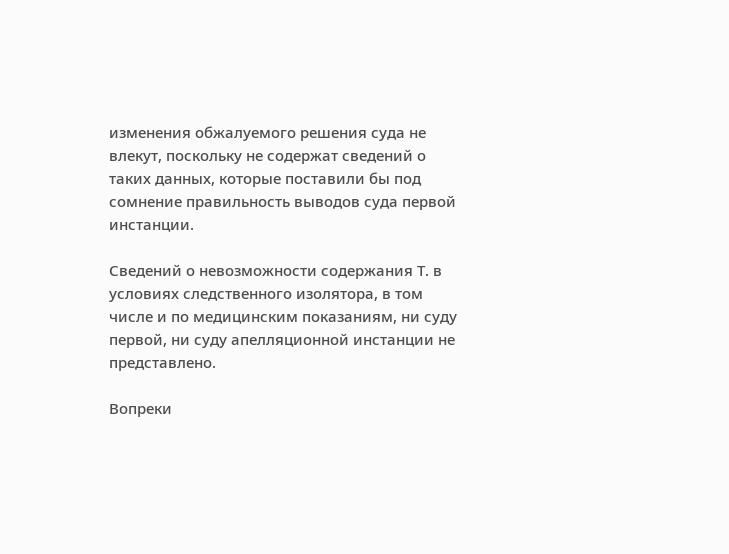изменения обжалуемого решения суда не влекут, поскольку не содержат сведений о таких данных, которые поставили бы под сомнение правильность выводов суда первой инстанции.

Сведений о невозможности содержания Т. в условиях следственного изолятора, в том числе и по медицинским показаниям, ни суду первой, ни суду апелляционной инстанции не представлено.

Вопреки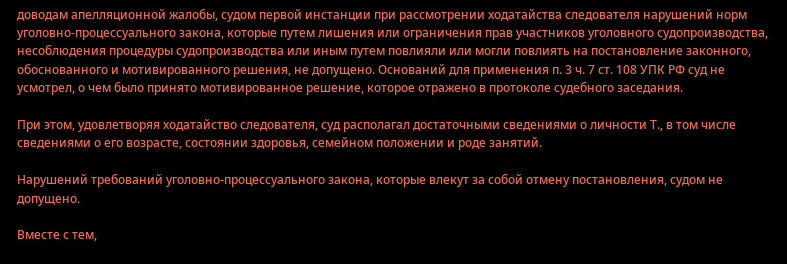доводам апелляционной жалобы, судом первой инстанции при рассмотрении ходатайства следователя нарушений норм уголовно-процессуального закона, которые путем лишения или ограничения прав участников уголовного судопроизводства, несоблюдения процедуры судопроизводства или иным путем повлияли или могли повлиять на постановление законного, обоснованного и мотивированного решения, не допущено. Оснований для применения п. 3 ч. 7 ст. 108 УПК РФ суд не усмотрел, о чем было принято мотивированное решение, которое отражено в протоколе судебного заседания.

При этом, удовлетворяя ходатайство следователя, суд располагал достаточными сведениями о личности Т., в том числе сведениями о его возрасте, состоянии здоровья, семейном положении и роде занятий.

Нарушений требований уголовно-процессуального закона, которые влекут за собой отмену постановления, судом не допущено.

Вместе с тем,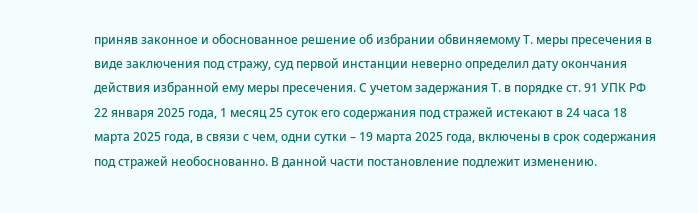приняв законное и обоснованное решение об избрании обвиняемому Т. меры пресечения в виде заключения под стражу, суд первой инстанции неверно определил дату окончания действия избранной ему меры пресечения. С учетом задержания Т. в порядке ст. 91 УПК РФ 22 января 2025 года, 1 месяц 25 суток его содержания под стражей истекают в 24 часа 18 марта 2025 года, в связи с чем, одни сутки – 19 марта 2025 года, включены в срок содержания под стражей необоснованно. В данной части постановление подлежит изменению.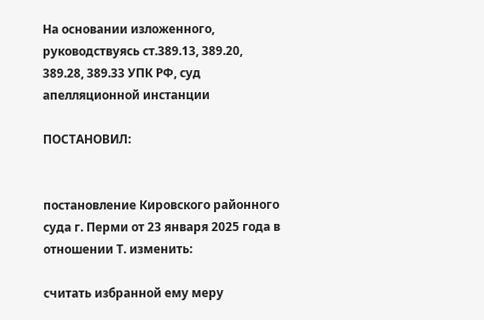На основании изложенного, руководствуясь ст.389.13, 389.20, 389.28, 389.33 УПК РФ, суд апелляционной инстанции

ПОСТАНОВИЛ:


постановление Кировского районного суда г. Перми от 23 января 2025 года в отношении Т. изменить:

считать избранной ему меру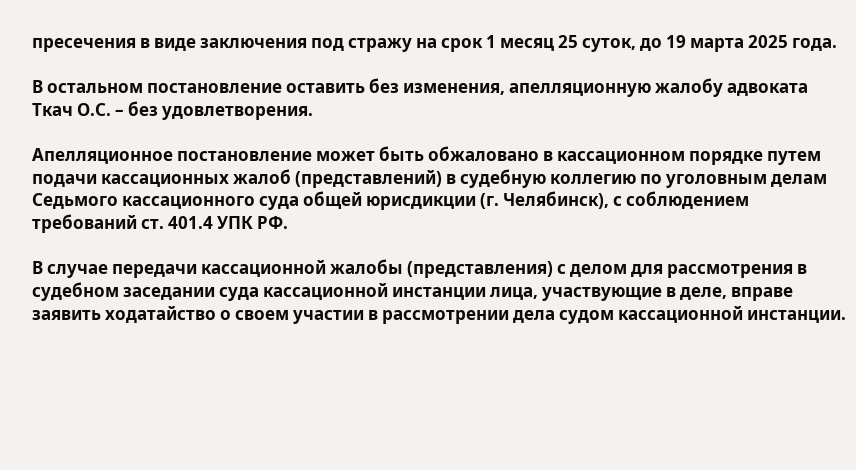пресечения в виде заключения под стражу на срок 1 месяц 25 суток, до 19 марта 2025 года.

В остальном постановление оставить без изменения, апелляционную жалобу адвоката Ткач О.С. – без удовлетворения.

Апелляционное постановление может быть обжаловано в кассационном порядке путем подачи кассационных жалоб (представлений) в судебную коллегию по уголовным делам Седьмого кассационного суда общей юрисдикции (г. Челябинск), с соблюдением требований ст. 401.4 УПК РФ.

В случае передачи кассационной жалобы (представления) с делом для рассмотрения в судебном заседании суда кассационной инстанции лица, участвующие в деле, вправе заявить ходатайство о своем участии в рассмотрении дела судом кассационной инстанции.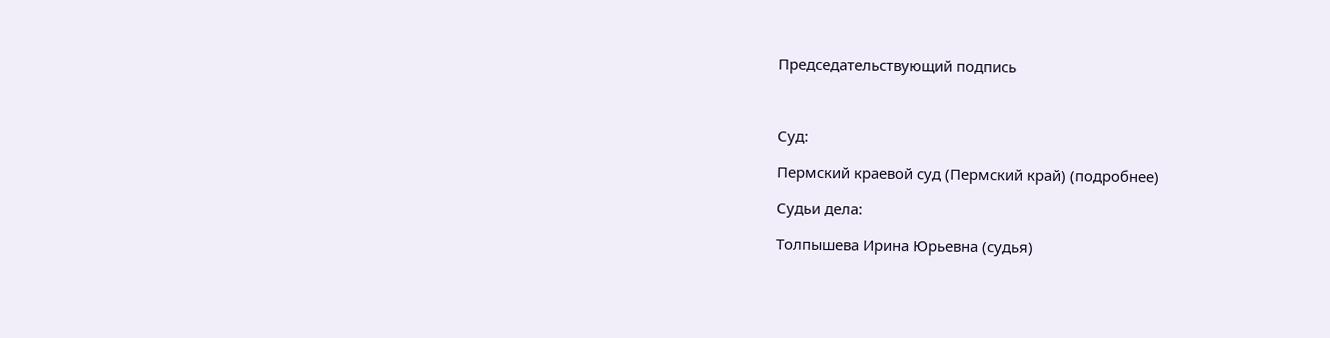Председательствующий подпись



Суд:

Пермский краевой суд (Пермский край) (подробнее)

Судьи дела:

Толпышева Ирина Юрьевна (судья)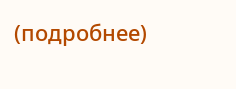(подробнее)